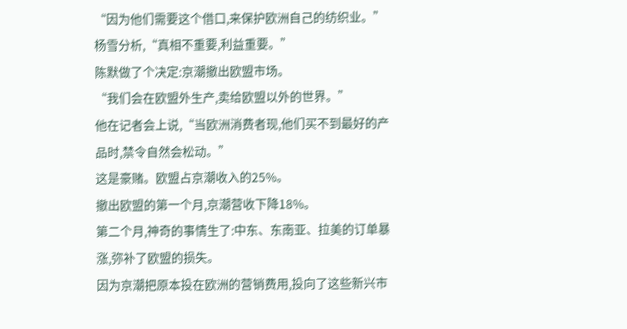“因为他们需要这个借口,来保护欧洲自己的纺织业。”
杨雪分析,“真相不重要,利益重要。”
陈默做了个决定:京潮撤出欧盟市场。
“我们会在欧盟外生产,卖给欧盟以外的世界。”
他在记者会上说,“当欧洲消费者现,他们买不到最好的产品时,禁令自然会松动。”
这是豪赌。欧盟占京潮收入的25%。
撤出欧盟的第一个月,京潮营收下降18%。
第二个月,神奇的事情生了:中东、东南亚、拉美的订单暴涨,弥补了欧盟的损失。
因为京潮把原本投在欧洲的营销费用,投向了这些新兴市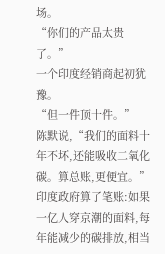场。
“你们的产品太贵了。”
一个印度经销商起初犹豫。
“但一件顶十件。”
陈默说,“我们的面料十年不坏,还能吸收二氧化碳。算总账,更便宜。”
印度政府算了笔账:如果一亿人穿京潮的面料,每年能减少的碳排放,相当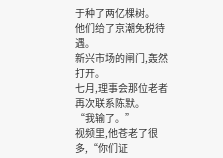于种了两亿棵树。
他们给了京潮免税待遇。
新兴市场的闸门,轰然打开。
七月,理事会那位老者再次联系陈默。
“我输了。”
视频里,他苍老了很多,“你们证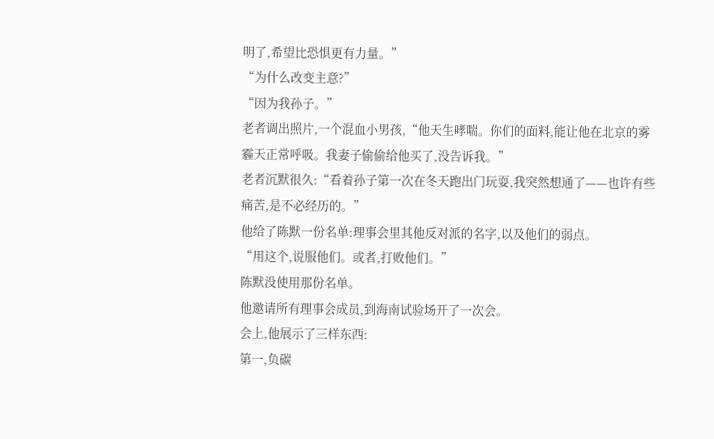明了,希望比恐惧更有力量。”
“为什么改变主意?”
“因为我孙子。”
老者调出照片,一个混血小男孩,“他天生哮喘。你们的面料,能让他在北京的雾霾天正常呼吸。我妻子偷偷给他买了,没告诉我。”
老者沉默很久:“看着孙子第一次在冬天跑出门玩耍,我突然想通了——也许有些痛苦,是不必经历的。”
他给了陈默一份名单:理事会里其他反对派的名字,以及他们的弱点。
“用这个,说服他们。或者,打败他们。”
陈默没使用那份名单。
他邀请所有理事会成员,到海南试验场开了一次会。
会上,他展示了三样东西:
第一,负碳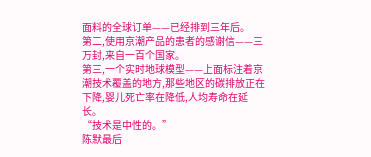面料的全球订单——已经排到三年后。
第二,使用京潮产品的患者的感谢信——三万封,来自一百个国家。
第三,一个实时地球模型——上面标注着京潮技术覆盖的地方,那些地区的碳排放正在下降,婴儿死亡率在降低,人均寿命在延长。
“技术是中性的。”
陈默最后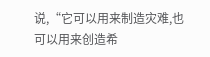说,“它可以用来制造灾难,也可以用来创造希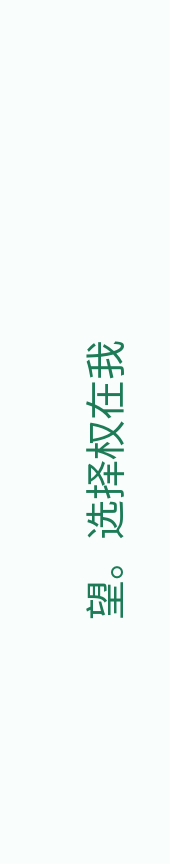望。选择权在我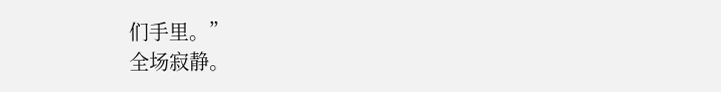们手里。”
全场寂静。